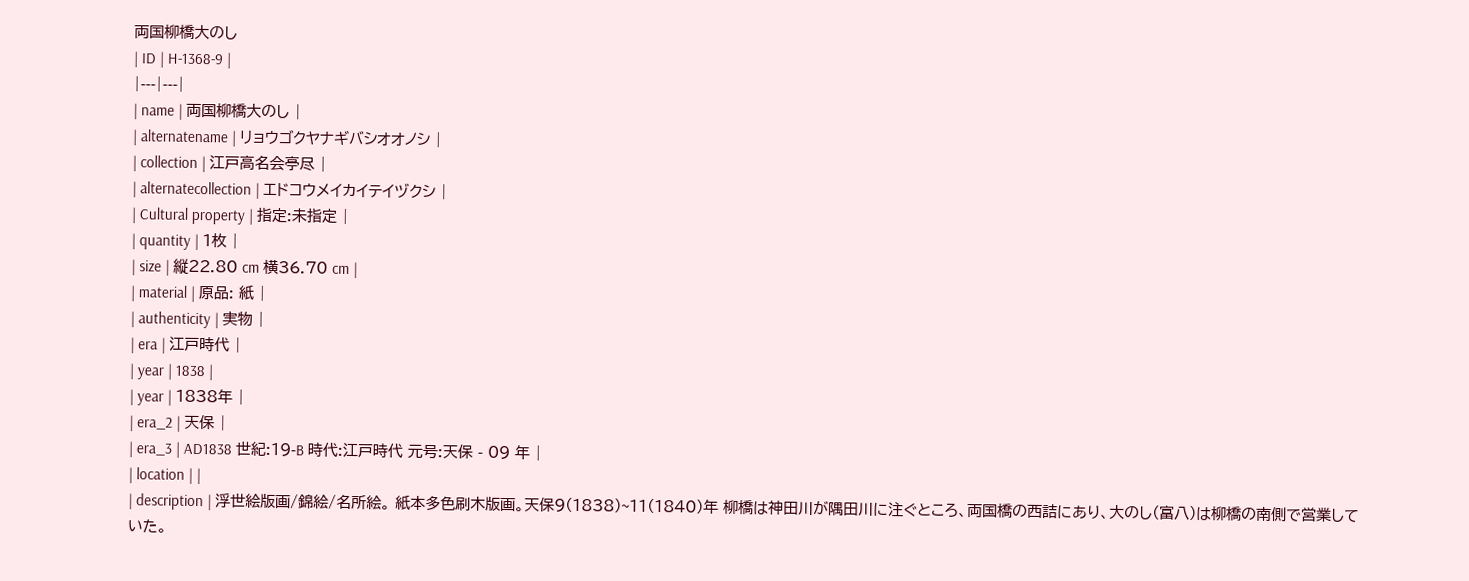両国柳橋大のし
| ID | H-1368-9 |
|---|---|
| name | 両国柳橋大のし |
| alternatename | リョウゴクヤナギバシオオノシ |
| collection | 江戸高名会亭尽 |
| alternatecollection | エドコウメイカイテイヅクシ |
| Cultural property | 指定:未指定 |
| quantity | 1枚 |
| size | 縦22.80 cm 横36.70 cm |
| material | 原品: 紙 |
| authenticity | 実物 |
| era | 江戸時代 |
| year | 1838 |
| year | 1838年 |
| era_2 | 天保 |
| era_3 | AD1838 世紀:19-B 時代:江戸時代 元号:天保 - 09 年 |
| location | |
| description | 浮世絵版画/錦絵/名所絵。 紙本多色刷木版画。天保9(1838)~11(1840)年 柳橋は神田川が隅田川に注ぐところ、両国橋の西詰にあり、大のし(富八)は柳橋の南側で営業していた。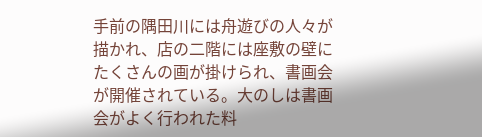手前の隅田川には舟遊びの人々が描かれ、店の二階には座敷の壁にたくさんの画が掛けられ、書画会が開催されている。大のしは書画会がよく行われた料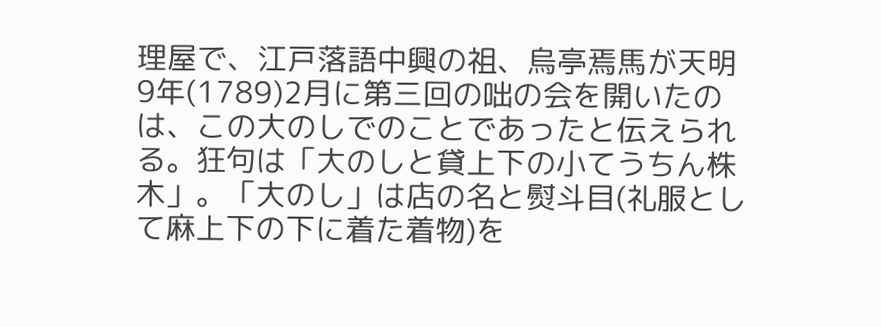理屋で、江戸落語中興の祖、烏亭焉馬が天明9年(1789)2月に第三回の咄の会を開いたのは、この大のしでのことであったと伝えられる。狂句は「大のしと貸上下の小てうちん株木」。「大のし」は店の名と熨斗目(礼服として麻上下の下に着た着物)を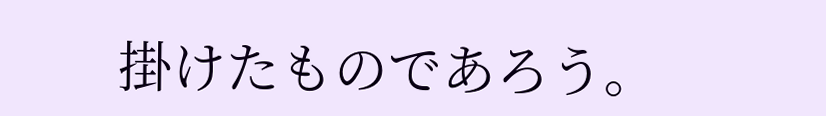掛けたものであろう。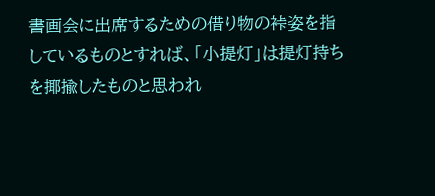書画会に出席するための借り物の裃姿を指しているものとすれば、「小提灯」は提灯持ちを揶揄したものと思われ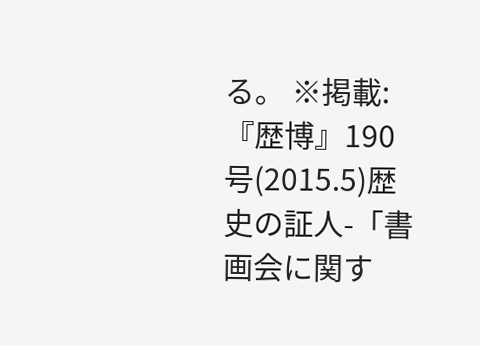る。 ※掲載:『歴博』190号(2015.5)歴史の証人-「書画会に関す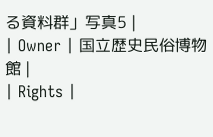る資料群」写真5 |
| Owner | 国立歴史民俗博物館 |
| Rights |